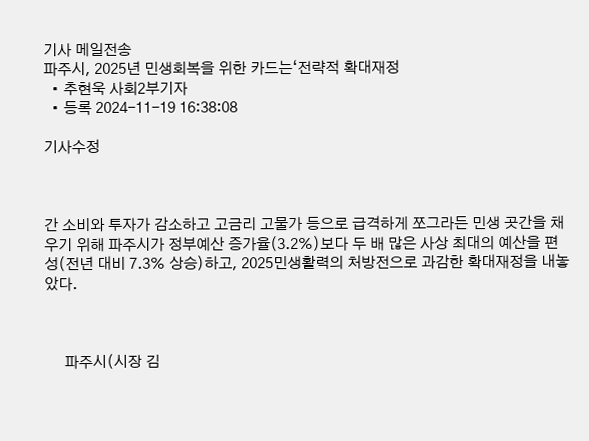기사 메일전송
파주시, 2025년 민생회복을 위한 카드는‘전략적 확대재정
  • 추현욱 사회2부기자
  • 등록 2024-11-19 16:38:08

기사수정



간 소비와 투자가 감소하고 고금리 고물가 등으로 급격하게 쪼그라든 민생 곳간을 채우기 위해 파주시가 정부예산 증가율(3.2%)보다 두 배 많은 사상 최대의 예산을 편성(전년 대비 7.3% 상승)하고, 2025민생활력의 처방전으로 과감한 확대재정을 내놓았다.



     파주시(시장 김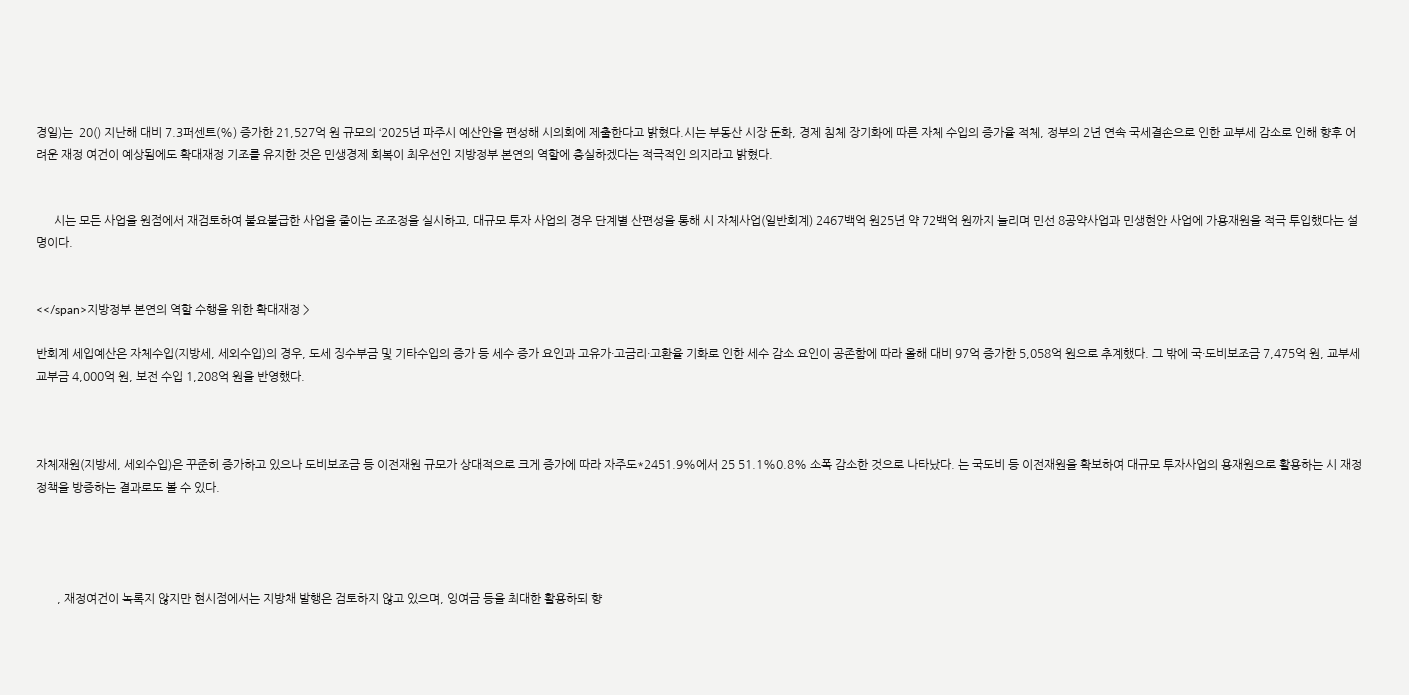경일)는  20() 지난해 대비 7.3퍼센트(%) 증가한 21,527억 원 규모의 ‘2025년 파주시 예산안을 편성해 시의회에 제출한다고 밝혔다.시는 부동산 시장 둔화, 경제 침체 장기화에 따른 자체 수입의 증가율 적체, 정부의 2년 연속 국세결손으로 인한 교부세 감소로 인해 향후 어려운 재정 여건이 예상됨에도 확대재정 기조를 유지한 것은 민생경제 회복이 최우선인 지방정부 본연의 역할에 충실하겠다는 적극적인 의지라고 밝혔다.


      시는 모든 사업을 원점에서 재검토하여 불요불급한 사업을 줄이는 조조정을 실시하고, 대규모 투자 사업의 경우 단계별 산편성을 통해 시 자체사업(일반회계) 2467백억 원25년 약 72백억 원까지 늘리며 민선 8공약사업과 민생현안 사업에 가용재원을 적극 투입했다는 설명이다.


<</span>지방정부 본연의 역할 수행을 위한 확대재정 >

반회계 세입예산은 자체수입(지방세, 세외수입)의 경우, 도세 징수부금 및 기타수입의 증가 등 세수 증가 요인과 고유가·고금리·고환율 기화로 인한 세수 감소 요인이 공존함에 따라 올해 대비 97억 증가한 5,058억 원으로 추계했다. 그 밖에 국·도비보조금 7,475억 원, 교부세교부금 4,000억 원, 보전 수입 1,208억 원을 반영했다.



자체재원(지방세, 세외수입)은 꾸준히 증가하고 있으나 도비보조금 등 이전재원 규모가 상대적으로 크게 증가에 따라 자주도*2451.9%에서 25 51.1%0.8% 소폭 감소한 것으로 나타났다. 는 국도비 등 이전재원을 확보하여 대규모 투자사업의 용재원으로 활용하는 시 재정정책을 방증하는 결과로도 볼 수 있다.




       , 재정여건이 녹록지 않지만 현시점에서는 지방채 발행은 검토하지 않고 있으며, 잉여금 등을 최대한 활용하되 향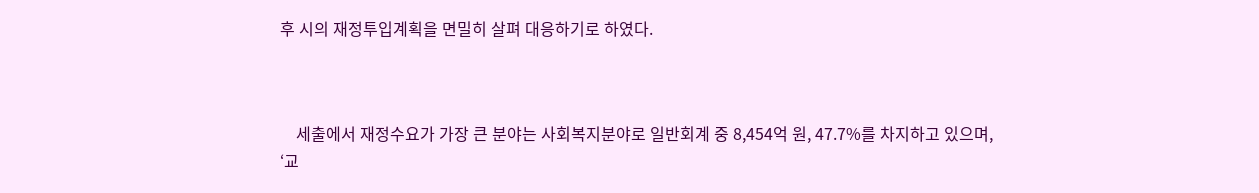후 시의 재정투입계획을 면밀히 살펴 대응하기로 하였다.



    세출에서 재정수요가 가장 큰 분야는 사회복지분야로 일반회계 중 8,454억 원, 47.7%를 차지하고 있으며, ‘교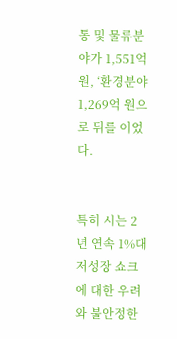통 및 물류분야가 1,551억 원, ‘환경분야 1,269억 원으로 뒤를 이었다.


특히 시는 2년 연속 1%대 저성장 쇼크에 대한 우려와 불안정한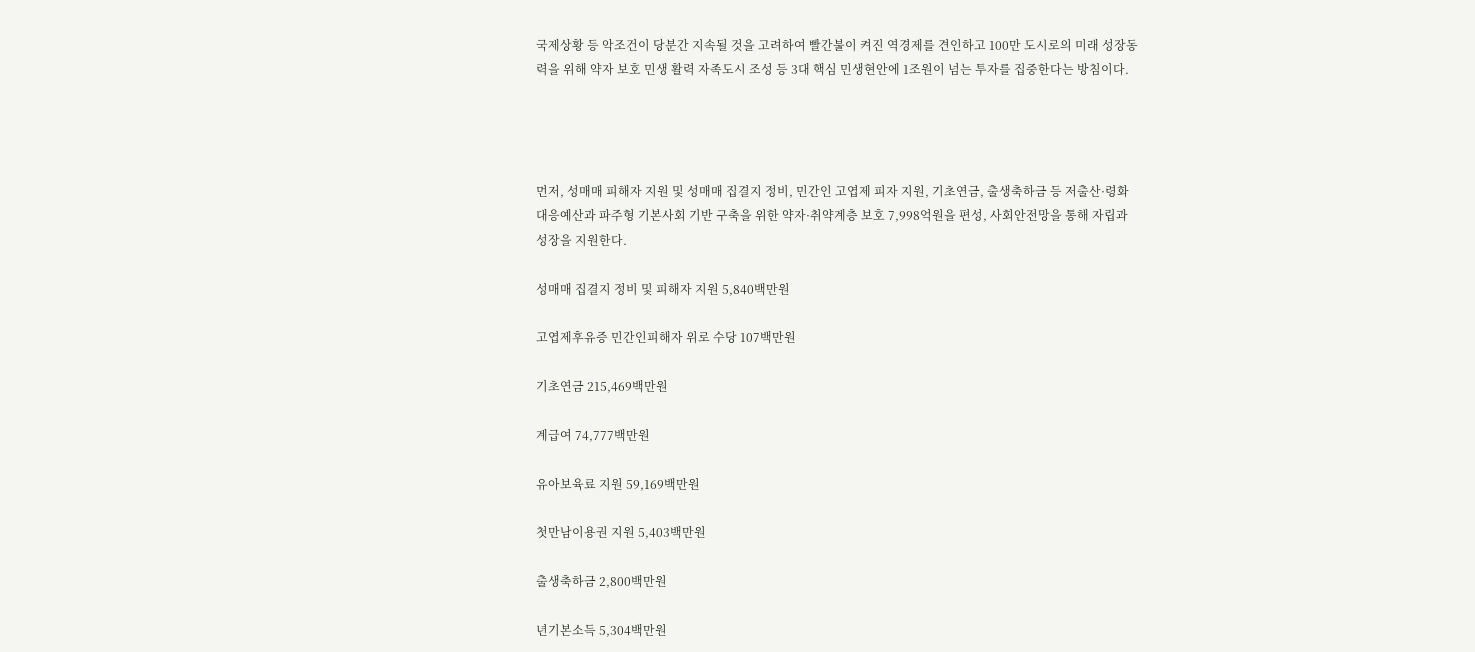국제상황 등 악조건이 당분간 지속될 것을 고려하여 빨간불이 켜진 역경제를 견인하고 100만 도시로의 미래 성장동력을 위해 약자 보호 민생 활력 자족도시 조성 등 3대 핵심 민생현안에 1조원이 넘는 투자를 집중한다는 방침이다.




먼저, 성매매 피해자 지원 및 성매매 집결지 정비, 민간인 고엽제 피자 지원, 기초연금, 출생축하금 등 저출산·령화 대응예산과 파주형 기본사회 기반 구축을 위한 약자·취약계층 보호 7,998억원을 편성, 사회안전망을 통해 자립과 성장을 지원한다.

성매매 집결지 정비 및 피해자 지원 5,840백만원

고엽제후유증 민간인피해자 위로 수당 107백만원

기초연금 215,469백만원

계급여 74,777백만원

유아보육료 지원 59,169백만원

첫만남이용권 지원 5,403백만원

출생축하금 2,800백만원

년기본소득 5,304백만원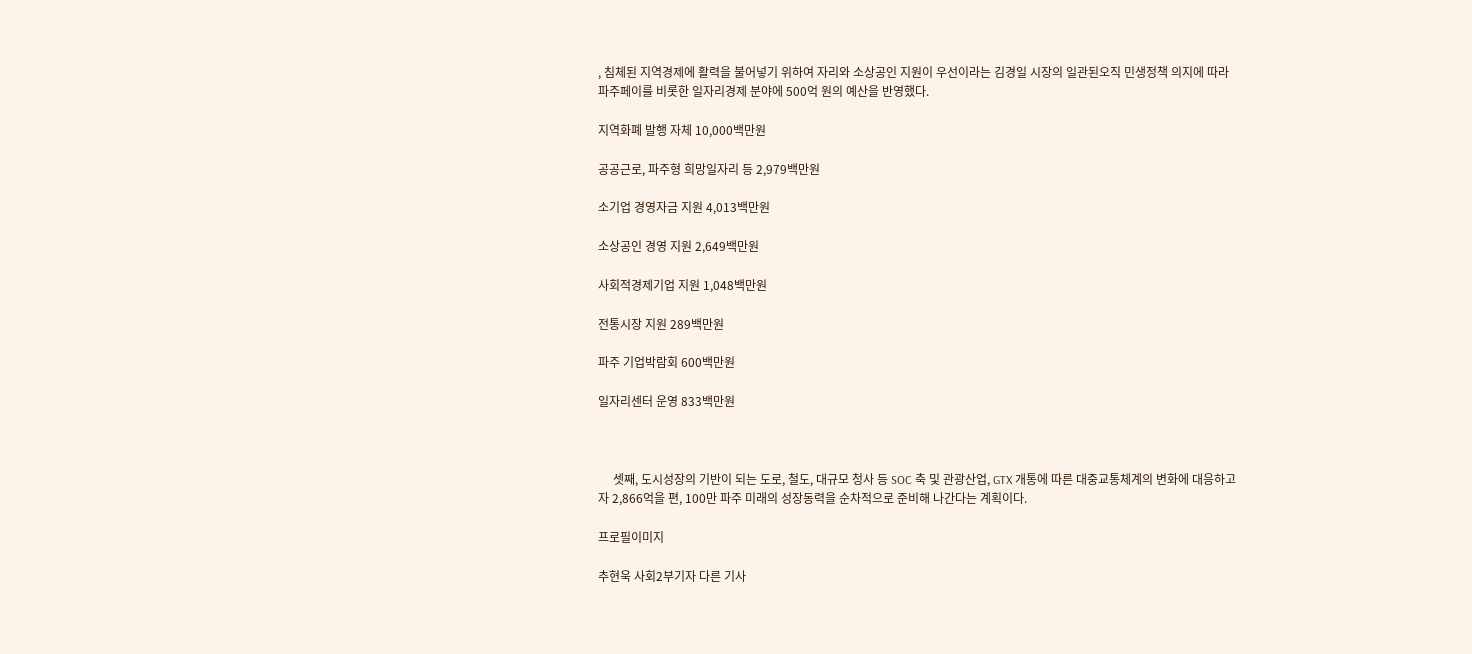, 침체된 지역경제에 활력을 불어넣기 위하여 자리와 소상공인 지원이 우선이라는 김경일 시장의 일관된오직 민생정책 의지에 따라 파주페이를 비롯한 일자리경제 분야에 500억 원의 예산을 반영했다.

지역화폐 발행 자체 10,000백만원

공공근로, 파주형 희망일자리 등 2,979백만원

소기업 경영자금 지원 4,013백만원

소상공인 경영 지원 2,649백만원

사회적경제기업 지원 1,048백만원

전통시장 지원 289백만원

파주 기업박람회 600백만원

일자리센터 운영 833백만원



     셋째, 도시성장의 기반이 되는 도로, 철도, 대규모 청사 등 SOC 축 및 관광산업, GTX 개통에 따른 대중교통체계의 변화에 대응하고자 2,866억을 편, 100만 파주 미래의 성장동력을 순차적으로 준비해 나간다는 계획이다.

프로필이미지

추현욱 사회2부기자 다른 기사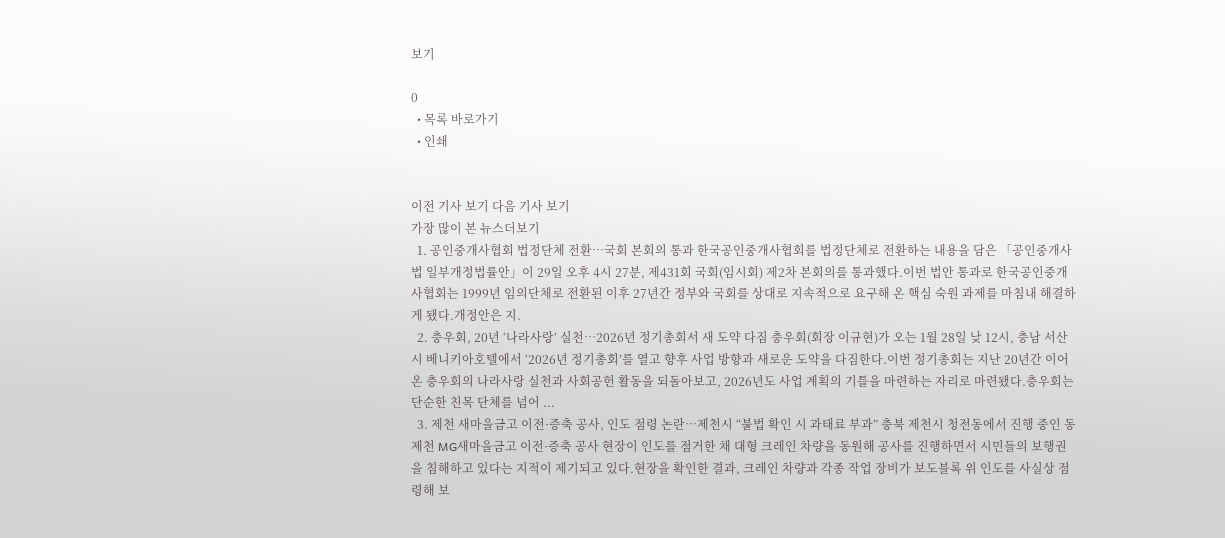보기

0
  • 목록 바로가기
  • 인쇄


이전 기사 보기 다음 기사 보기
가장 많이 본 뉴스더보기
  1. 공인중개사협회 법정단체 전환…국회 본회의 통과 한국공인중개사협회를 법정단체로 전환하는 내용을 담은 「공인중개사법 일부개정법률안」이 29일 오후 4시 27분, 제431회 국회(임시회) 제2차 본회의를 통과했다.이번 법안 통과로 한국공인중개사협회는 1999년 임의단체로 전환된 이후 27년간 정부와 국회를 상대로 지속적으로 요구해 온 핵심 숙원 과제를 마침내 해결하게 됐다.개정안은 지.
  2. 충우회, 20년 ‘나라사랑’ 실천…2026년 정기총회서 새 도약 다짐 충우회(회장 이규현)가 오는 1월 28일 낮 12시, 충남 서산시 베니키아호텔에서 ‘2026년 정기총회’를 열고 향후 사업 방향과 새로운 도약을 다짐한다.이번 정기총회는 지난 20년간 이어온 충우회의 나라사랑 실천과 사회공헌 활동을 되돌아보고, 2026년도 사업 계획의 기틀을 마련하는 자리로 마련됐다.충우회는 단순한 친목 단체를 넘어 ...
  3. 제천 새마을금고 이전·증축 공사, 인도 점령 논란…제천시 “불법 확인 시 과태료 부과” 충북 제천시 청전동에서 진행 중인 동제천 MG새마을금고 이전·증축 공사 현장이 인도를 점거한 채 대형 크레인 차량을 동원해 공사를 진행하면서 시민들의 보행권을 침해하고 있다는 지적이 제기되고 있다.현장을 확인한 결과, 크레인 차량과 각종 작업 장비가 보도블록 위 인도를 사실상 점령해 보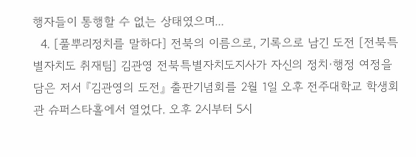행자들이 통행할 수 없는 상태였으며...
  4. [풀뿌리정치를 말하다] 전북의 이름으로, 기록으로 남긴 도전 [전북특별자치도 취재팀] 김관영 전북특별자치도지사가 자신의 정치·행정 여정을 담은 저서 『김관영의 도전』 출판기념회를 2월 1일 오후 전주대학교 학생회관 슈퍼스타홀에서 열었다. 오후 2시부터 5시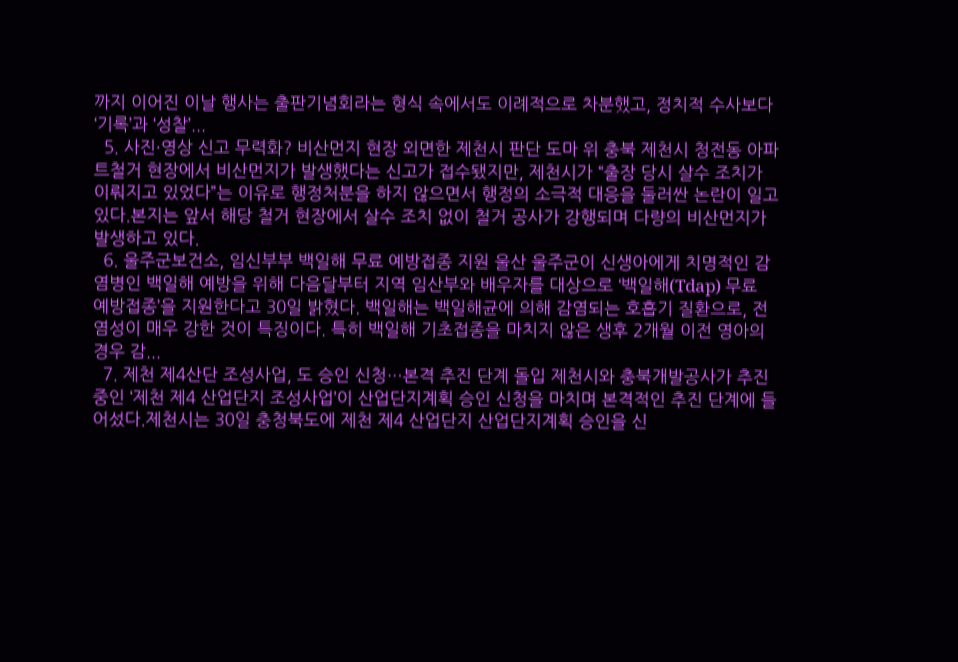까지 이어진 이날 행사는 출판기념회라는 형식 속에서도 이례적으로 차분했고, 정치적 수사보다 ‘기록’과 ‘성찰’...
  5. 사진·영상 신고 무력화? 비산먼지 현장 외면한 제천시 판단 도마 위 충북 제천시 청전동 아파트철거 현장에서 비산먼지가 발생했다는 신고가 접수됐지만, 제천시가 “출장 당시 살수 조치가 이뤄지고 있었다”는 이유로 행정처분을 하지 않으면서 행정의 소극적 대응을 둘러싼 논란이 일고 있다.본지는 앞서 해당 철거 현장에서 살수 조치 없이 철거 공사가 강행되며 다량의 비산먼지가 발생하고 있다.
  6. 울주군보건소, 임신부부 백일해 무료 예방접종 지원 울산 울주군이 신생아에게 치명적인 감염병인 백일해 예방을 위해 다음달부터 지역 임산부와 배우자를 대상으로 ‘백일해(Tdap) 무료 예방접종’을 지원한다고 30일 밝혔다. 백일해는 백일해균에 의해 감염되는 호흡기 질환으로, 전염성이 매우 강한 것이 특징이다. 특히 백일해 기초접종을 마치지 않은 생후 2개월 이전 영아의 경우 감...
  7. 제천 제4산단 조성사업, 도 승인 신청…본격 추진 단계 돌입 제천시와 충북개발공사가 추진 중인 ‘제천 제4 산업단지 조성사업’이 산업단지계획 승인 신청을 마치며 본격적인 추진 단계에 들어섰다.제천시는 30일 충청북도에 제천 제4 산업단지 산업단지계획 승인을 신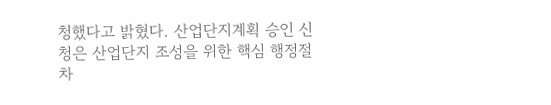청했다고 밝혔다. 산업단지계획 승인 신청은 산업단지 조성을 위한 핵심 행정절차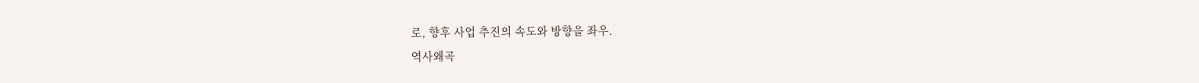로, 향후 사업 추진의 속도와 방향을 좌우.
역사왜곡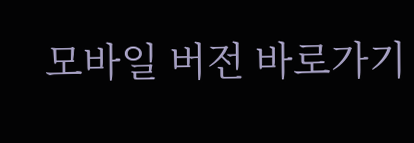모바일 버전 바로가기